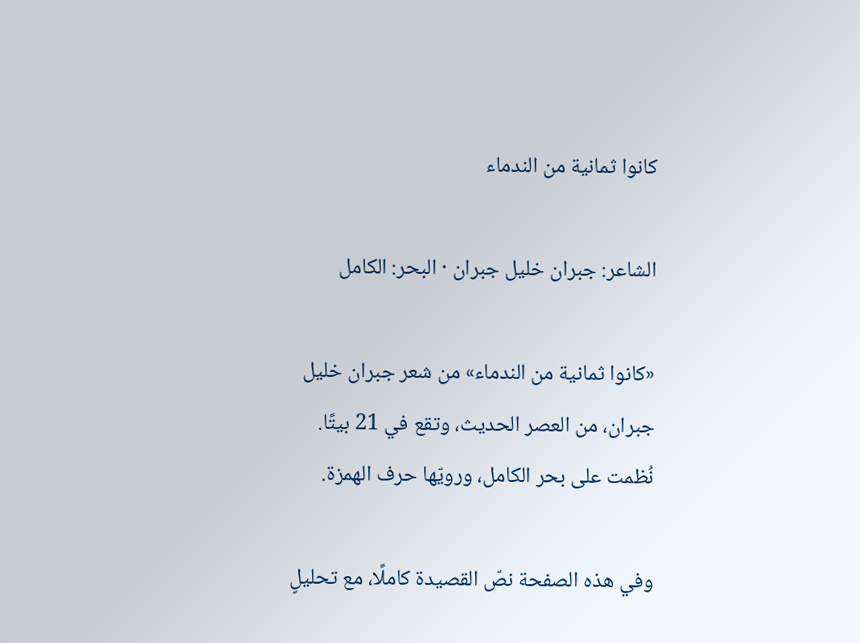كانوا ثمانية من الندماء

الشاعر: جبران خليل جبران · البحر: الكامل

«كانوا ثمانية من الندماء» من شعر جبران خليل جبران، من العصر الحديث، وتقع في 21 بيتًا. نُظمت على بحر الكامل، ورويّها حرف الهمزة.

وفي هذه الصفحة نصّ القصيدة كاملًا، مع تحليلٍ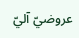عروضيّ آليّ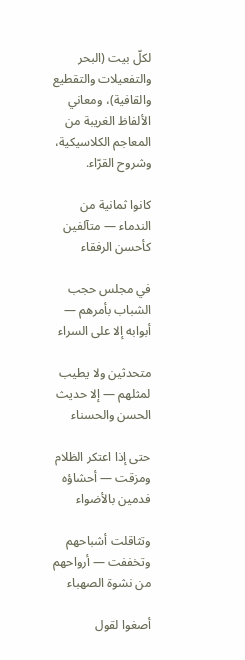لكلّ بيت (البحر والتفعيلات والتقطيع والقافية)، ومعاني الألفاظ الغريبة من المعاجم الكلاسيكية، وشروح القرّاء.

كانوا ثمانية من الندماء — متآلفين كأحسن الرفقاء

في مجلس حجب الشباب بأمرهم — أبوابه إلا على السراء

متحدثين ولا يطيب لمثلهم — إلا حديث الحسن والحسناء

حتى إذا اعتكر الظلام ومزقت — أحشاؤه فدمين بالأضواء

وتثاقلت أشباحهم وتخففت — أرواحهم من نشوة الصهباء

أصغوا لقول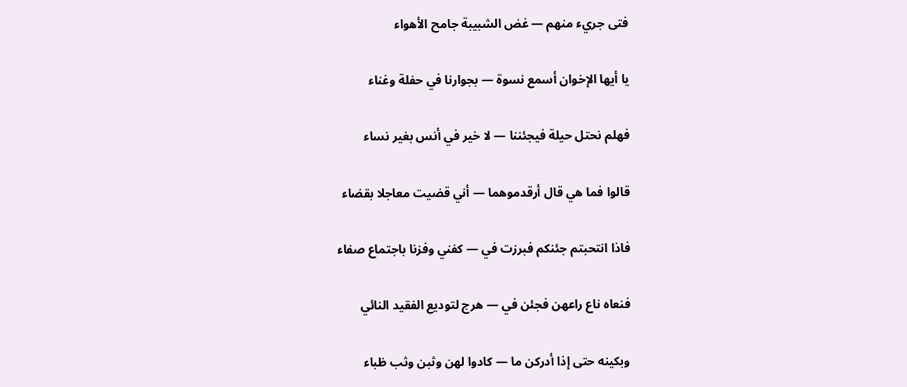فتى جريء منهم — غض الشبيبة جامح الأهواء

يا أيها الإخوان أسمع نسوة — بجوارنا في حفلة وغناء

فهلم نحتل حيلة فيجئننا — لا خير في أنس بغير نساء

قالوا فما هي قال أرقدموهما — أني قضيت معاجلا بقضاء

فاذا انتحبتم جئنكم فبرزت في — كفني وفزنا باجتماع صفاء

فنعاه ناع راعهن فجئن في — هرج لتوديع الفقيد النائي

وبكينه حتى إذا أدركن ما — كادوا لهن وثبن وثب ظباء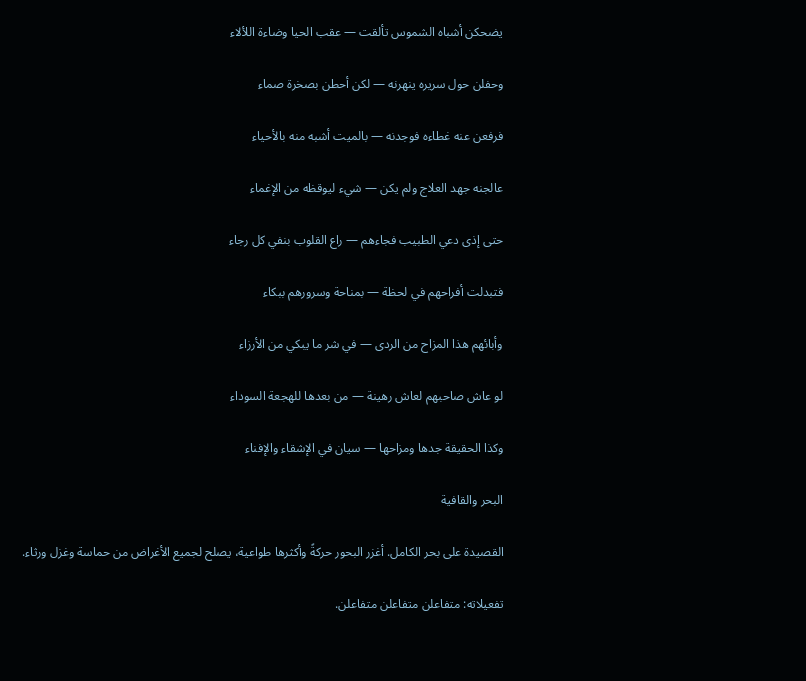يضحكن أشباه الشموس تألقت — عقب الحيا وضاءة اللألاء

وحفلن حول سريره ينهرنه — لكن أحطن بصخرة صماء

فرفعن عنه غطاءه فوجدنه — بالميت أشبه منه بالأحياء

عالجنه جهد العلاج ولم يكن — شيء ليوقظه من الإغماء

حتى إذى دعي الطبيب فجاءهم — راع القلوب بنفي كل رجاء

فتبدلت أفراحهم في لحظة — بمناحة وسرورهم ببكاء

وأبائهم هذا المزاح من الردى — في شر ما يبكي من الأرزاء

لو عاش صاحبهم لعاش رهينة — من بعدها للهجعة السوداء

وكذا الحقيقة جدها ومزاحها — سيان في الإشقاء والإفناء

البحر والقافية

القصيدة على بحر الكامل. أغزر البحور حركةً وأكثرها طواعية، يصلح لجميع الأغراض من حماسة وغزل ورثاء.

تفعيلاته: متفاعلن متفاعلن متفاعلن.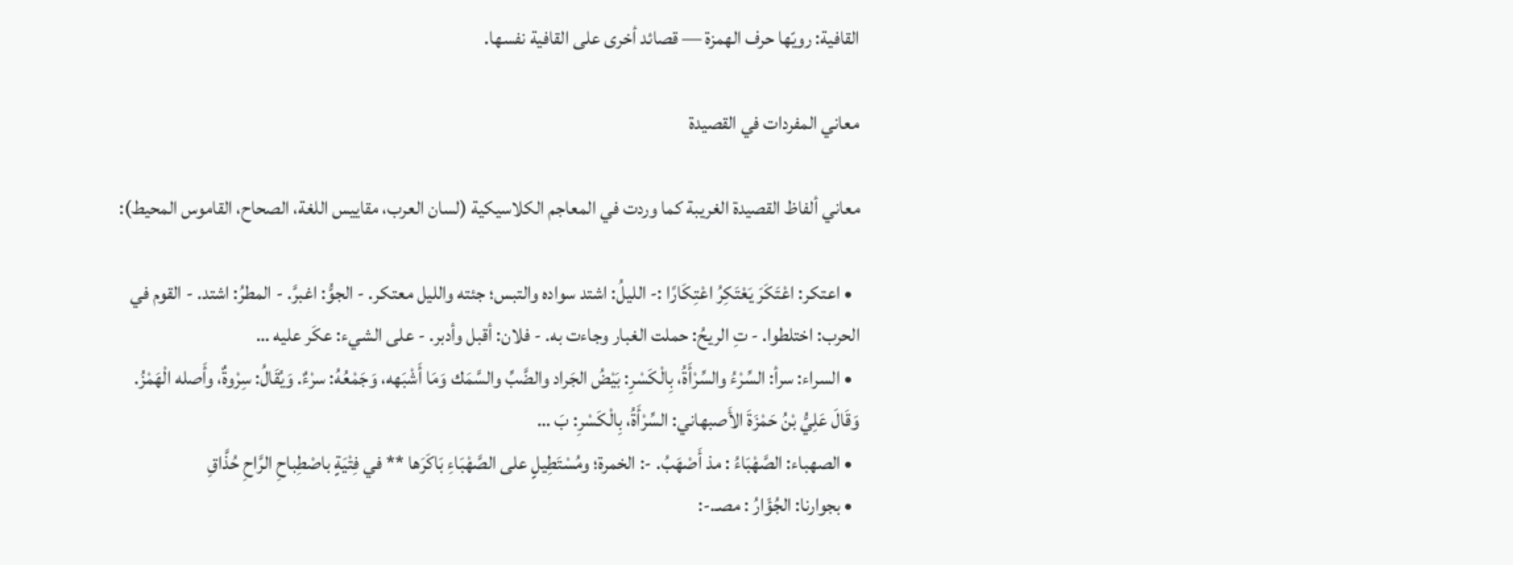القافية: رويّها حرف الهمزة — قصائد أخرى على القافية نفسها.

معاني المفردات في القصيدة

معاني ألفاظ القصيدة الغريبة كما وردت في المعاجم الكلاسيكية (لسان العرب، مقاييس اللغة، الصحاح، القاموس المحيط):

  • اعتكر: اعْتَكَرَ يَعْتَكِرُ اعْتِكَارًا :- الليلُ: اشتد سواده والتبس؛ جئته والليل معتكر. - الجوُّ: اغبرَّ. - المطرُ: اشتد. - القوم في الحرب: اختلطوا. - تِ الريحُ: حملت الغبار وجاءت به. - فلان: أقبل وأدبر. - على الشيء: عكَر عليه …
  • السراء: سرأ: السِّرْءُ والسِّرْأَةُ، بِالْكَسْرِ: بَيْضُ الجَراد والضَّبِّ والسَّمَك وَمَا أَشْبَهه، وَجَمْعُهُ: سرْءٌ. وَيُقَالُ: سِرْوةٌ، وأَصله الْهَمْزُ. وَقَالَ عَلِيُّ بْنُ حَمْزَةَ الأَصبهاني: السِّرْأَةُ، بِالْكَسْرِ: بَ …
  • الصهباء: الصَّهْبَاءُ : مذ أَصْهَبُ. -: الخمرة؛ ومُسْتَطِيلٍ على الصَّهْبَاءِ بَاكَرَها ** في فِتْيَةٍ باصْطِباحِ الرَّاحِ حُذَّاقِ
  • بجوارنا: الجُؤَارُ : مصـ.-: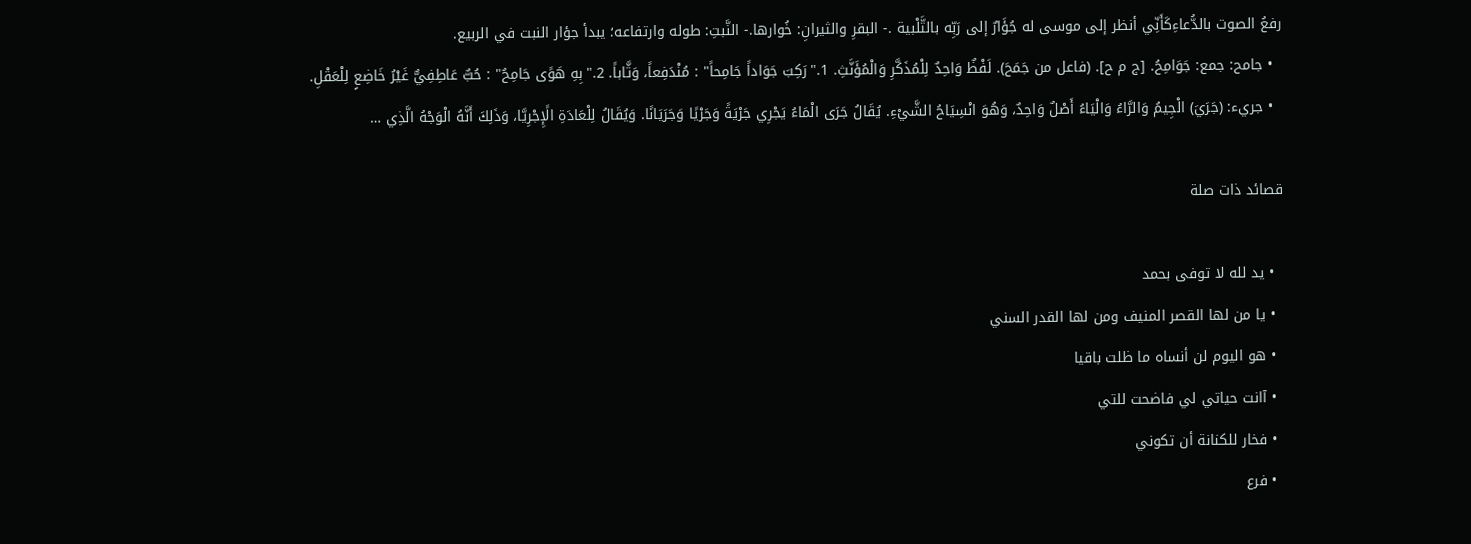رفعُ الصوت بالدُّعاءِكَأَنِّي أنظر إلى موسى له جُؤَارٌ إلى رَبِّه بالتَّلْبية .- البقرِ والثيرانِ: خُوارها.- النَّبتِ: طوله وارتفاعه؛ يبدأ جؤار النبت في الربيع.
  • جامح: جمع: جَوَامِحُ. [ج م ح]. (فاعل من جَمَحَ). لَفْظٌ وَاحِدٌ لِلْمُذَكَّرِ وَالْمُؤَنَّثِ. 1."رَكِبَ جَوَاداً جَامِحاً" : مُنْدَفِعاً، وَثَّاباً. 2."بِهِ هَوًى جَامِحٌ" : حُبٌّ عَاطِفِيٌّ غَيْرُ خَاضِعٍ لِلْعَقْلِ.
  • جريء: (جَرَيَ) الْجِيمُ وَالرَّاءُ وَالْيَاءُ أَصْلٌ وَاحِدٌ، وَهُوَ انْسِيَاحُ الشَّيْءِ. يُقَالُ جَرَى الْمَاءُ يَجْرِي جَرْيَةً وَجَرْيًا وَجَرَيَانًا. وَيُقَالُ لِلْعَادَةِ الًإِجْرِيَّا، وَذَلِكَ أَنَّهُ الْوَجْهُ الَّذِي …

قصائد ذات صلة

  • يد لله لا توفى بحمد
  • يا من لها القصر المنيف ومن لها القدر السني
  • هو اليوم لن أنساه ما ظلت باقيا
  • آانت حياتي لي فاضحت للتي
  • فخار للكنانة أن تكوني
  • فرع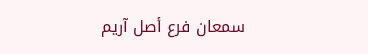سمعان فرع أصل آريم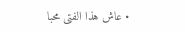• عاش هذا الفتى محبا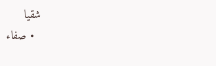شقيا
  • صفاء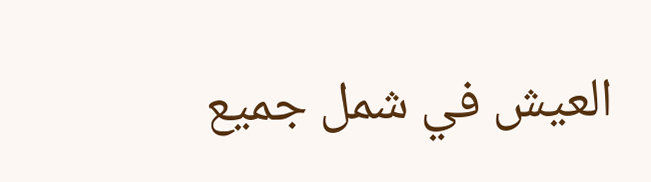العيش في شمل جميع